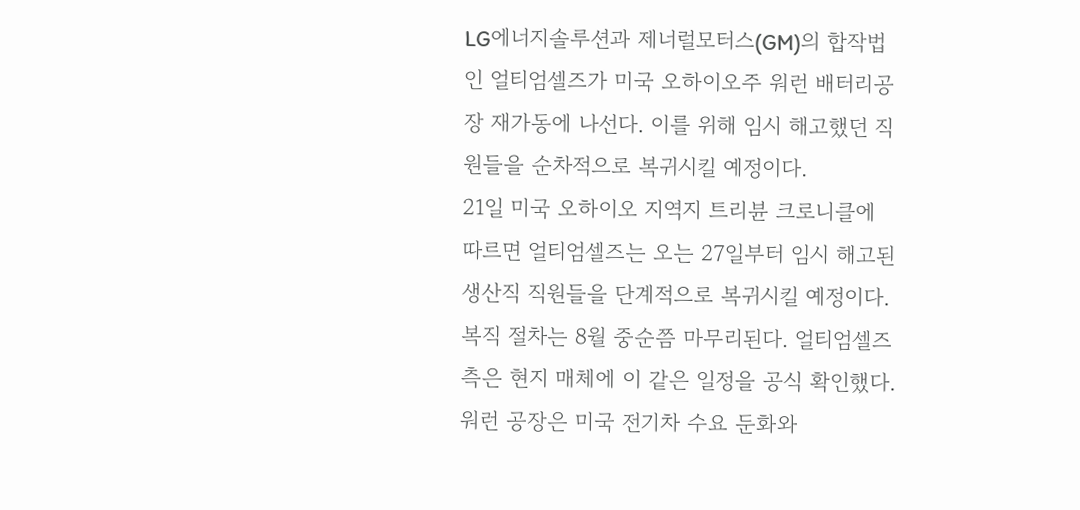LG에너지솔루션과 제너럴모터스(GM)의 합작법인 얼티엄셀즈가 미국 오하이오주 워런 배터리공장 재가동에 나선다. 이를 위해 임시 해고했던 직원들을 순차적으로 복귀시킬 예정이다.
21일 미국 오하이오 지역지 트리뷴 크로니클에 따르면 얼티엄셀즈는 오는 27일부터 임시 해고된 생산직 직원들을 단계적으로 복귀시킬 예정이다. 복직 절차는 8월 중순쯤 마무리된다. 얼티엄셀즈 측은 현지 매체에 이 같은 일정을 공식 확인했다.
워런 공장은 미국 전기차 수요 둔화와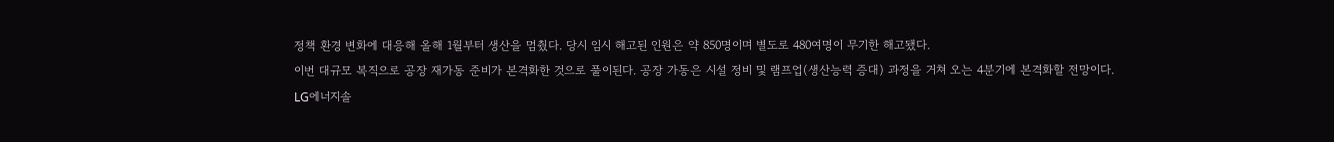정책 환경 변화에 대응해 올해 1월부터 생산을 멈췄다. 당시 임시 해고된 인원은 약 850명이며 별도로 480여명이 무기한 해고됐다.
이번 대규모 복직으로 공장 재가동 준비가 본격화한 것으로 풀이된다. 공장 가동은 시설 정비 및 램프업(생산능력 증대) 과정을 거쳐 오는 4분기에 본격화할 전망이다.
LG에너지솔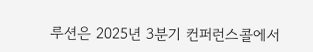루션은 2025년 3분기 컨퍼런스콜에서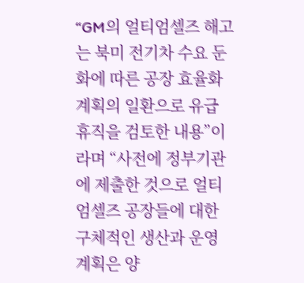“GM의 얼티엄셀즈 해고는 북미 전기차 수요 둔화에 따른 공장 효율화 계획의 일환으로 유급 휴직을 검토한 내용”이라며 “사전에 정부기관에 제출한 것으로 얼티엄셀즈 공장들에 대한 구체적인 생산과 운영 계획은 양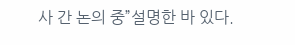사 간 논의 중”설명한 바 있다.